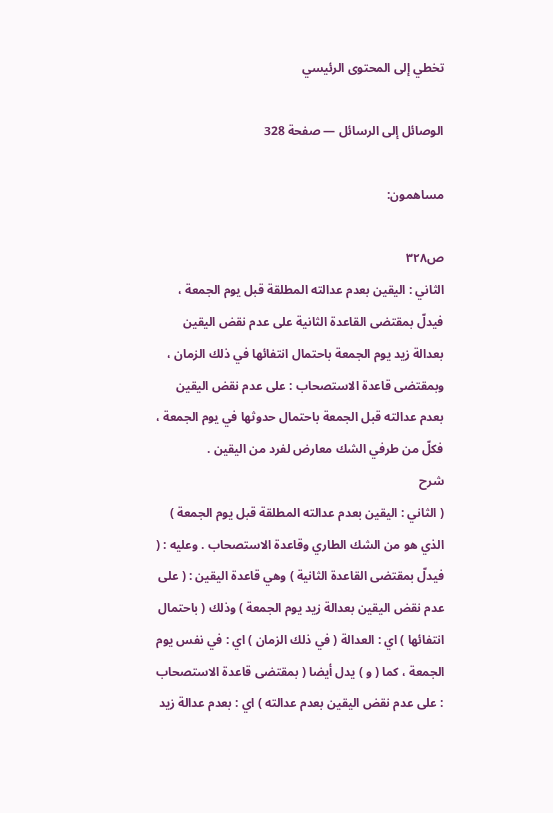تخطي إلى المحتوى الرئيسي

الوصائل إلى الرسائل — صفحة 328

مساهمون:

ص٣٢٨
الثاني : اليقين بعدم عدالته المطلقة قبل يوم الجمعة ، فيدلّ بمقتضى القاعدة الثانية على عدم نقض اليقين بعدالة زيد يوم الجمعة باحتمال انتفائها في ذلك الزمان ، وبمقتضى قاعدة الاستصحاب : على عدم نقض اليقين بعدم عدالته قبل الجمعة باحتمال حدوثها في يوم الجمعة ، فكلّ من طرفي الشك معارض لفرد من اليقين .
شرح
( الثاني : اليقين بعدم عدالته المطلقة قبل يوم الجمعة ) الذي هو من الشك الطاري وقاعدة الاستصحاب . وعليه : ( فيدلّ بمقتضى القاعدة الثانية ) وهي قاعدة اليقين : ( على عدم نقض اليقين بعدالة زيد يوم الجمعة ) وذلك ( باحتمال انتفائها ) اي : العدالة ( في ذلك الزمان ) اي : في نفس يوم الجمعة ، كما ( و ) يدل أيضا ( بمقتضى قاعدة الاستصحاب : على عدم نقض اليقين بعدم عدالته ) اي : بعدم عدالة زيد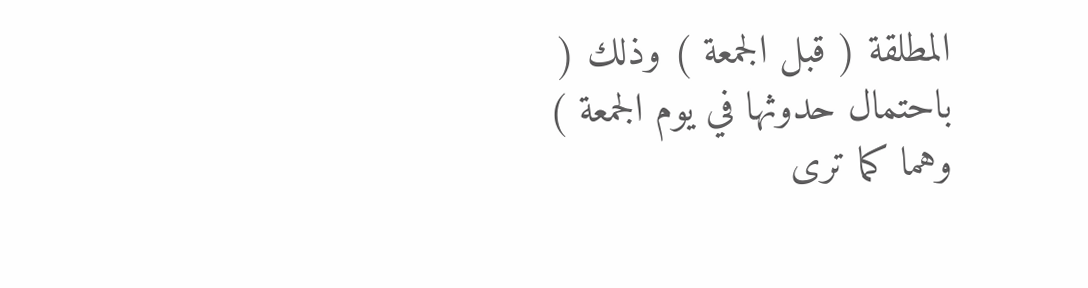المطلقة ( قبل الجمعة ) وذلك ( باحتمال حدوثها في يوم الجمعة ) وهما كما ترى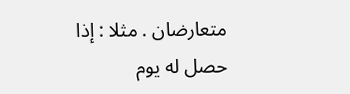متعارضان . مثلا : إذا حصل له يوم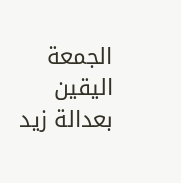الجمعة اليقين بعدالة زيد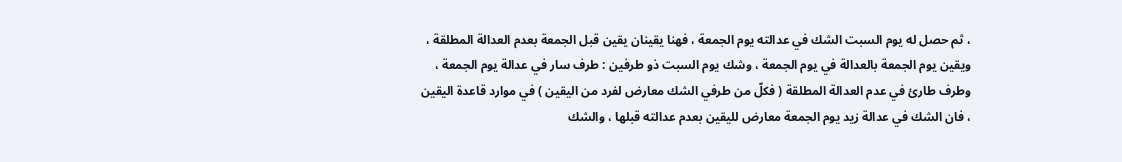، ثم حصل له يوم السبت الشك في عدالته يوم الجمعة ، فهنا يقينان يقين قبل الجمعة بعدم العدالة المطلقة ، ويقين يوم الجمعة بالعدالة في يوم الجمعة ، وشك يوم السبت ذو طرفين : طرف سار في عدالة يوم الجمعة ، وطرف طارئ في عدم العدالة المطلقة ( فكلّ من طرفي الشك معارض لفرد من اليقين ) في موارد قاعدة اليقين ، فان الشك في عدالة زيد يوم الجمعة معارض لليقين بعدم عدالته قبلها ، والشك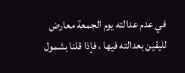في عدم عدالته يوم الجمعة معارض لليقين بعدالته فيها ، فإذا قلنا بشمول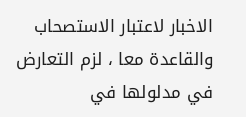الاخبار لاعتبار الاستصحاب والقاعدة معا ، لزم التعارض في مدلولها في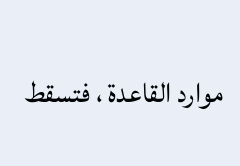موارد القاعدة ، فتسقط